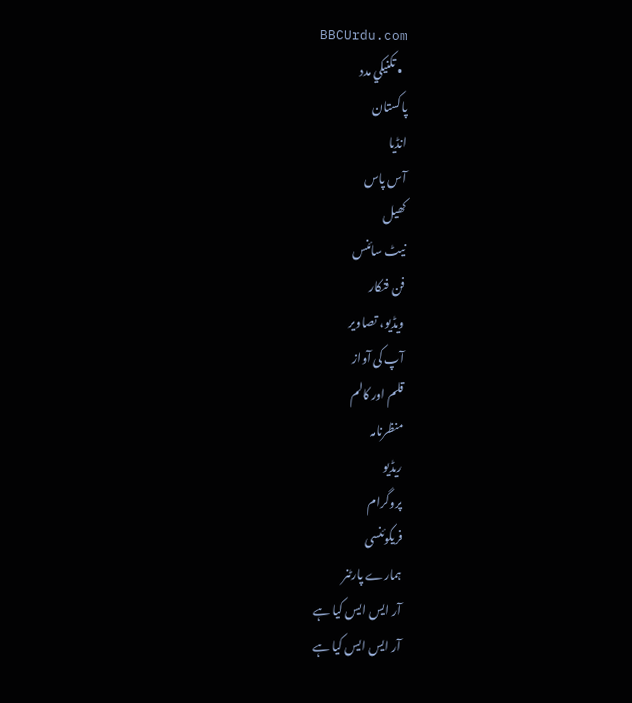BBCUrdu.com
  • تکنيکي مدد
پاکستان
انڈیا
آس پاس
کھیل
نیٹ سائنس
فن فنکار
ویڈیو، تصاویر
آپ کی آواز
قلم اور کالم
منظرنامہ
ریڈیو
پروگرام
فریکوئنسی
ہمارے پارٹنر
آر ایس ایس کیا ہے
آر ایس ایس کیا ہے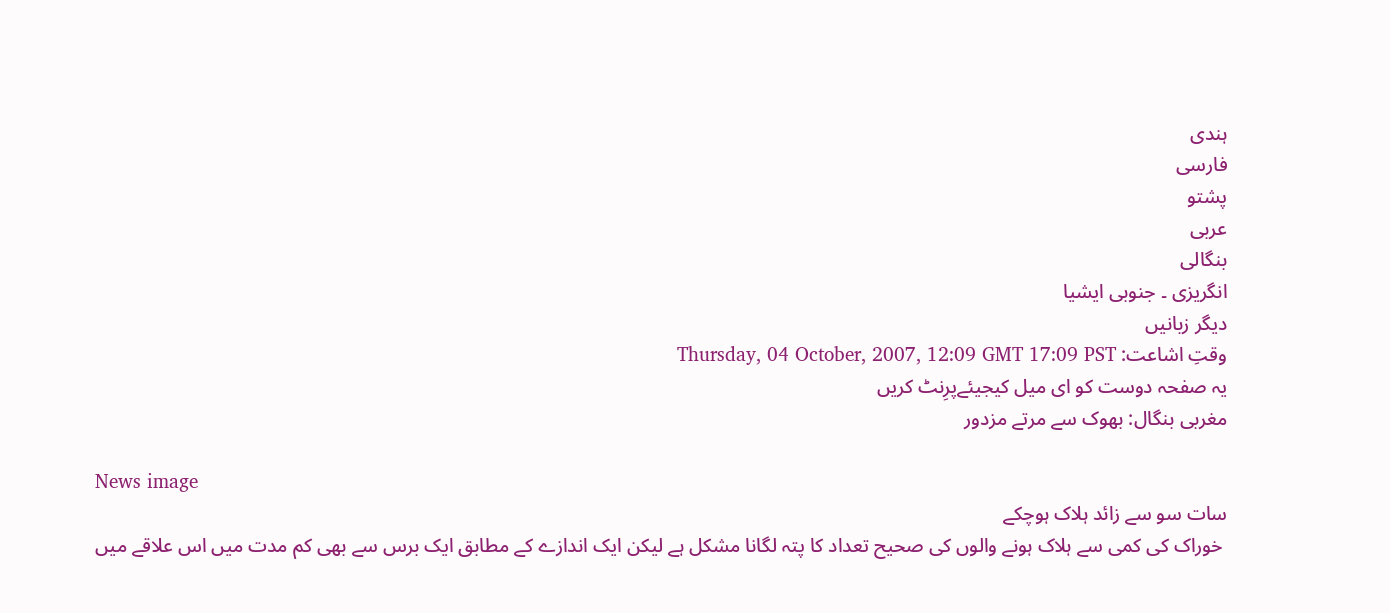ہندی
فارسی
پشتو
عربی
بنگالی
انگریزی ۔ جنوبی ایشیا
دیگر زبانیں
وقتِ اشاعت: Thursday, 04 October, 2007, 12:09 GMT 17:09 PST
یہ صفحہ دوست کو ای میل کیجیئےپرِنٹ کریں
مغربی بنگال: بھوک سے مرتے مزدور

News image
سات سو سے زائد ہلاک ہوچکے
 خوراک کی کمی سے ہلاک ہونے والوں کی صحیح تعداد کا پتہ لگانا مشکل ہے لیکن ایک اندازے کے مطابق ایک برس سے بھی کم مدت میں اس علاقے میں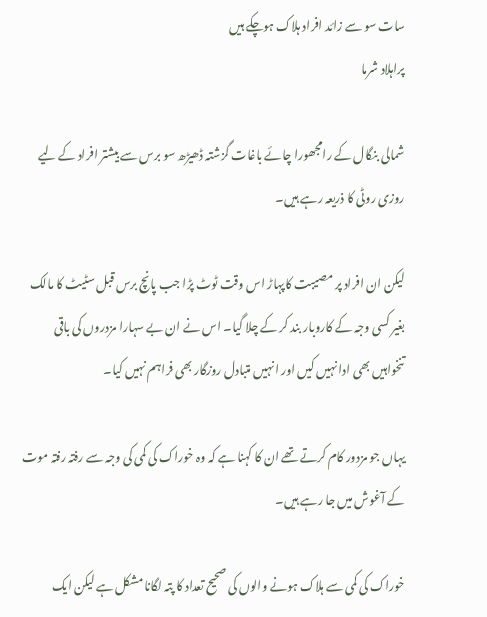سات سو سے زائد افراد ہلاک ہوچکے ہیں
پراہلاد شرما

شمالی بنگال کے رامجھورا چائے باغات گزشتہ ڈھیڑھ سو برس سے بیشتر افراد کے لیے روزی روٹی کا ذریعہ رہے ہیں۔

لیکن ان افراد پر مصیبت کاپہاڑ اس وقت ٹوٹ پڑا جب پانچ برس قبل سٹیٹ کا مالک بغیر کسی وجہ کے کاروبار بند کر کے چلا گیا۔ اس نے ان بے سہارا مزدروں کی باقی تنخواہیں بھی ادا نہیں کیں اور انہیں متبادل روزگار بھی فراہم نہیں کیا۔

یہاں جو مزدور کام کرتے تھے ان کا کہنا ہے کہ وہ خوراک کی کمی کی وجہ سے رفتہ رفتہ موت کے آغوش میں جا رہے ہيں۔

خوراک کی کمی سے ہلاک ہونے والوں کی صحیح تعداد کا پتہ لگانا مشکل ہے لیکن ایک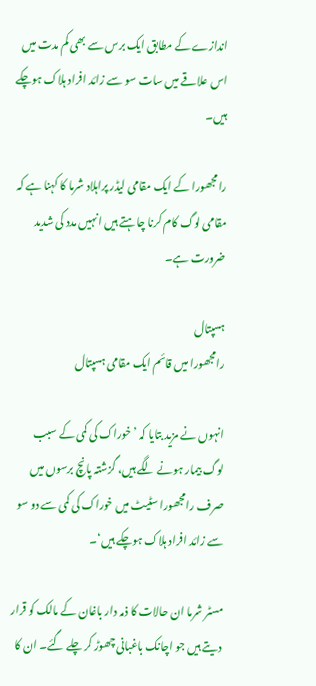اندازے کے مطابق ایک برس سے بھی کم مدت میں اس علاقے میں سات سو سے زائد افراد ہلاک ہوچکے ہیں۔

رامجھورا کے ایک مقامی لیڈر پراہلاد شرما کا کہنا ہے کہ مقامی لوگ کام کرنا چاہتے ہیں انہیں مدد کی شدید ضرورت ہے۔

ہسپتال
رامجھورا میں قائم ایک مقامی ہسپتال

انہوں نے مزید بتایا کہ ’خوراک کی کمی کے سبب لوگ بیمار ہونے لگے ہیں، گزشتہ پانچ برسوں میں صرف رامجھورا سٹیٹ میں خوراک کی کمی سے دو سو سے زائد افراد ہلاک ہوچکے ہیں‘۔

مسٹر شرما ان حالات کا ذمہ دار باغان کے مالک کو قرار دیتے ہیں جو اچانک باغبانی چھوڑ کر چلے گئے۔ ان کا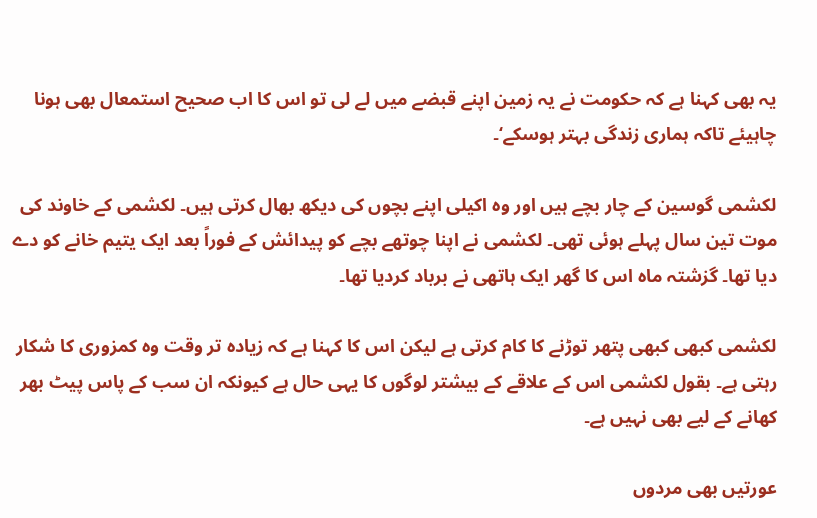یہ بھی کہنا ہے کہ حکومت نے یہ زمین اپنے قبضے میں لے لی تو اس کا اب صحیح استمعال بھی ہونا چاہیئے تاکہ ہماری زندگی بہتر ہوسکے‘۔

لکشمی گوسین کے چار بچے ہیں اور وہ اکیلی اپنے بچوں کی دیکھ بھال کرتی ہیں۔ لکشمی کے خاوند کی موت تین سال پہلے ہوئی تھی۔ لکشمی نے اپنا چوتھے بچے کو پیدائش کے فوراً بعد ایک یتیم خانے کو دے دیا تھا۔ گزشتہ ماہ اس کا گھر ایک ہاتھی نے برباد کردیا تھا۔

لکشمی کبھی کبھی پتھر توڑنے کا کام کرتی ہے لیکن اس کا کہنا ہے کہ زیادہ تر وقت وہ کمزوری کا شکار رہتی ہے۔ بقول لکشمی اس کے علاقے کے بیشتر لوگوں کا یہی حال ہے کیونکہ ان سب کے پاس پیٹ بھر کھانے کے لیے بھی نہیں ہے۔

عورتیں بھی مردوں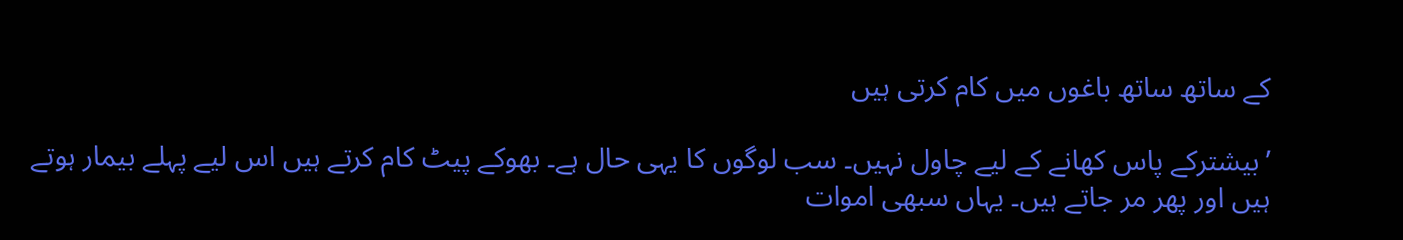کے ساتھ ساتھ باغوں میں کام کرتی ہیں

’بیشترکے پاس کھانے کے لیے چاول نہیں۔ سب لوگوں کا یہی حال ہے۔ بھوکے پیٹ کام کرتے ہیں اس لیے پہلے بیمار ہوتے ہیں اور پھر مر جاتے ہیں۔ یہاں سبھی اموات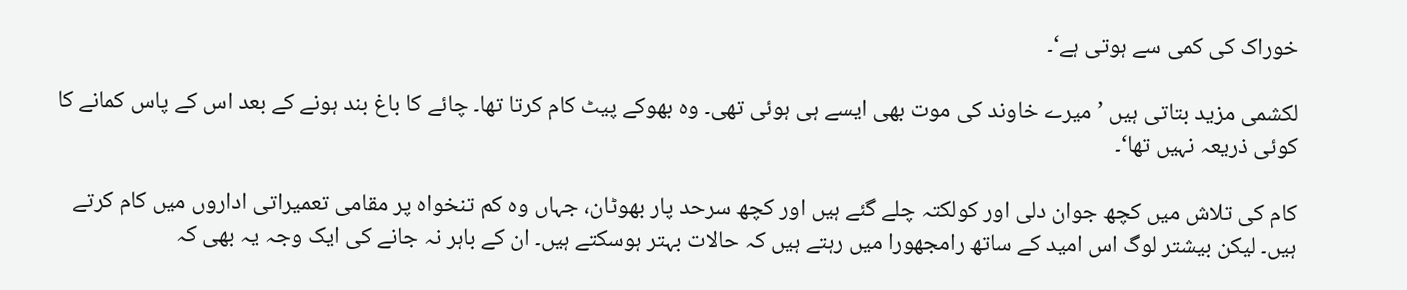خوراک کی کمی سے ہوتی ہے‘۔

لکشمی مزید بتاتی ہیں ’میرے خاوند کی موت بھی ایسے ہی ہوئی تھی۔ وہ بھوکے پیٹ کام کرتا تھا۔ چائے کا باغ بند ہونے کے بعد اس کے پاس کمانے کا کوئی ذریعہ نہیں تھا‘۔

کام کی تلاش میں کچھ جوان دلی اور کولکتہ چلے گئے ہیں اور کچھ سرحد پار بھوٹان، جہاں وہ کم تنخواہ پر مقامی تعمیراتی اداروں میں کام کرتے ہیں۔ لیکن بیشتر لوگ اس امید کے ساتھ رامجھورا میں رہتے ہیں کہ حالات بہتر ہوسکتے ہیں۔ ان کے باہر نہ جانے کی ایک وجہ یہ بھی کہ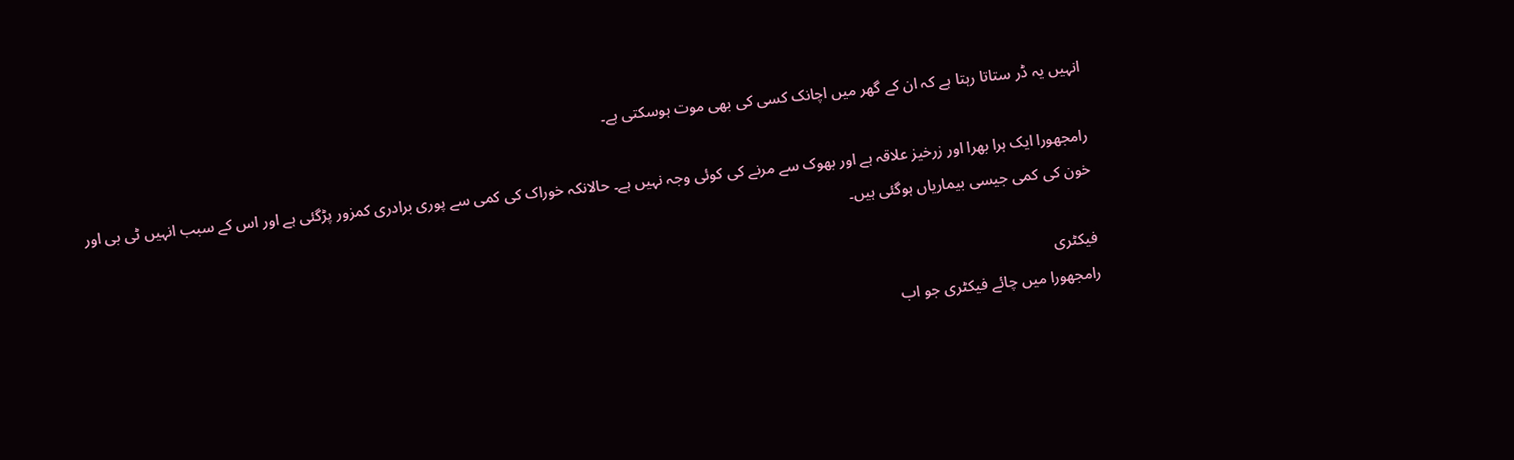انہیں یہ ڈر ستاتا رہتا ہے کہ ان کے گھر میں اچانک کسی کی بھی موت ہوسکتی ہے۔

رامجھورا ایک ہرا بھرا اور زرخیز علاقہ ہے اور بھوک سے مرنے کی کوئی وجہ نہیں ہے۔ حالانکہ خوراک کی کمی سے پوری برادری کمزور پڑگئی ہے اور اس کے سبب انہیں ٹی بی اور خون کی کمی جیسی بیماریاں ہوگئی ہیں۔

فیکٹری
رامجھورا میں چائے فیکٹری جو اب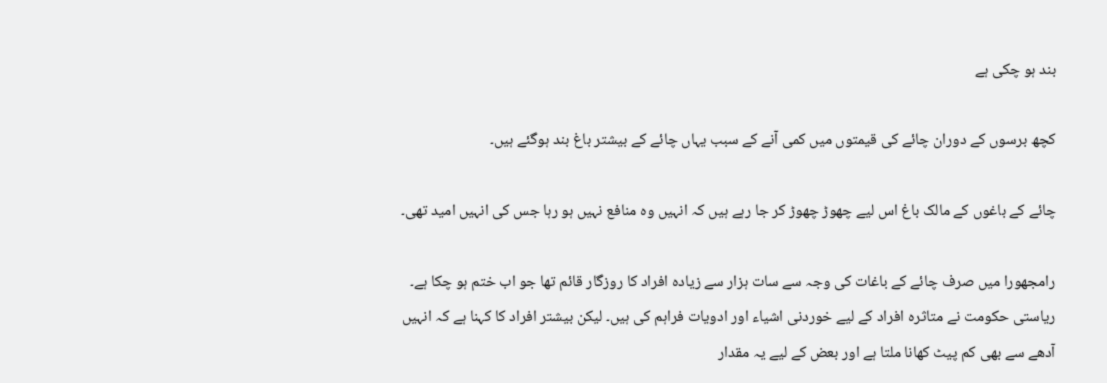بند ہو چکی ہے

کچھ برسوں کے دوران چائے کی قیمتوں میں کمی آنے کے سبب یہاں چائے کے بیشتر باغ بند ہوگئے ہیں۔

چائے کے باغوں کے مالک باغ اس لیے چھوڑ چھوڑ کر جا رہے ہیں کہ انہیں وہ منافع نہیں ہو رہا جس کی انہیں امید تھی۔

رامجھورا میں صرف چائے کے باغات کی وجہ سے سات ہزار سے زیادہ افراد کا روزگار قائم تھا جو اب ختم ہو چکا ہے۔
ریاستی حکومت نے متاثرہ افراد کے لیے خوردنی اشیاء اور ادویات فراہم کی ہیں۔ لیکن بیشتر افراد کا کہنا ہے کہ انہیں آدھے سے بھی کم پیٹ کھانا ملتا ہے اور بعض کے لیے یہ مقدار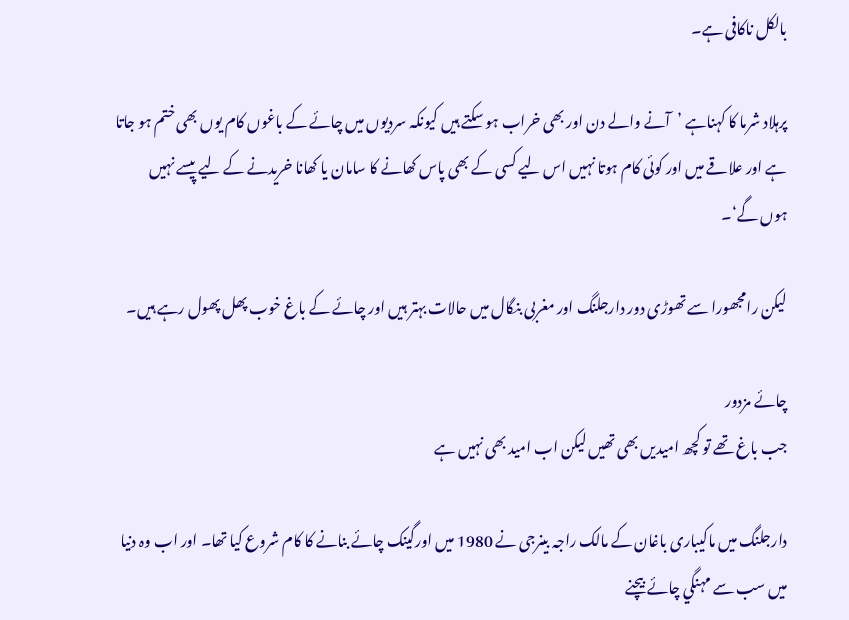بالکل ناکافی ہے۔

پرہلاد شرما کا کہناہے ’آنے والے دن اور بھی خراب ہو سکتے ہیں کیونکہ سردیوں میں چائے کے باغوں کام یوں بھی ختم ہو جاتا ہے اور علاقے میں اور کوئی کام ہوتا نہیں اس لیے کسی کے بھی پاس کھانے کا سامان یا کھانا خریدنے کے لیے پیسے نہیں ہوں گے‘۔

لیکن رامجھورا سے تھوڑی دور دارجلنگ اور مغربی بنگال میں حالات بہتر ہیں اور چائے کے باغ خوب پھل پھول رہے ہیں۔

چائے مزدور
جب باغ تھے تو کچھ امیدیں بھی تھیں لیکن اب امید بھی نہیں ہے

دارجلنگ میں ماکیباری باغان کے مالک راجہ بینرجی نے 1980 میں اورگینک چائے بنانے کا کام شروع کیا تھا۔ اور اب وہ دنیا میں سب سے مہنگي چائے بیچنے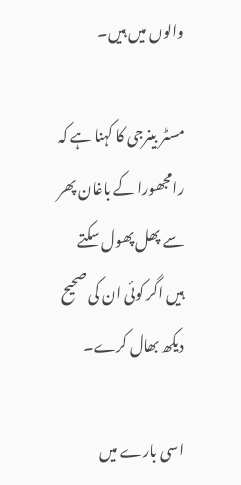والوں میں ہیں۔

مسٹر بینرجی کا کہنا ہے کہ رامجھورا کے باغان پھر سے پھل پھول سکتے ہیں اگر کوئی ان کی صحیح دیکھ بھال کرے۔

اسی بارے میں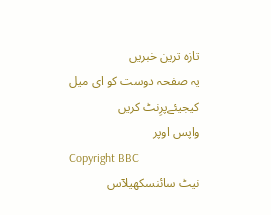تازہ ترین خبریں
یہ صفحہ دوست کو ای میل کیجیئےپرِنٹ کریں
واپس اوپر
Copyright BBC
نیٹ سائنسکھیلآس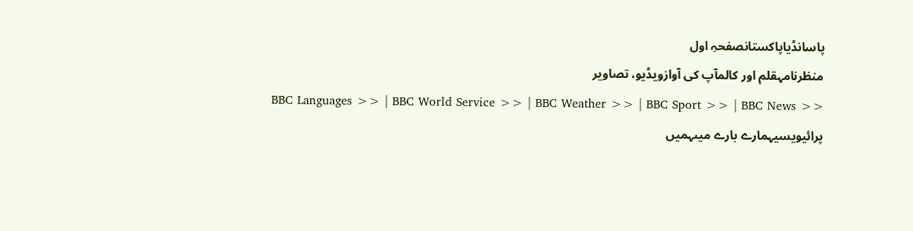پاسانڈیاپاکستانصفحہِ اول
منظرنامہقلم اور کالمآپ کی آوازویڈیو، تصاویر
BBC Languages >> | BBC World Service >> | BBC Weather >> | BBC Sport >> | BBC News >>
پرائیویسیہمارے بارے میںہمیں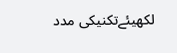لکھیئےتکنیکی مدد